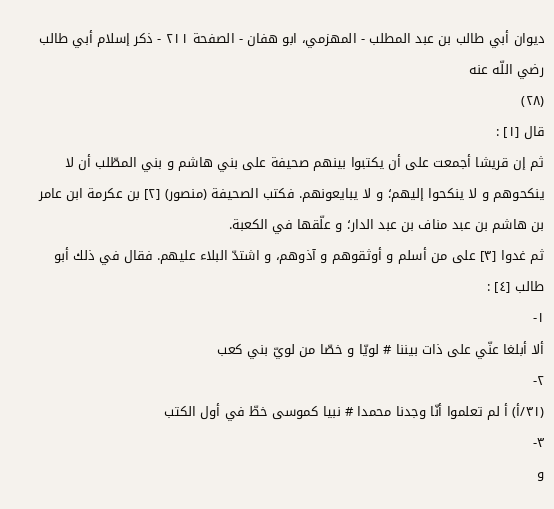ديوان أبي طالب بن عبد المطلب - المهزمي، ابو هفان - الصفحة ٢١١ - ذكر إسلام أبي طالب رضي اللّه عنه
(٢٨)
قال [١] :
ثم إن قريشا أجمعت على أن يكتبوا بينهم صحيفة على بني هاشم و بني المطّلب أن لا ينكحوهم و لا ينكحوا إليهم؛ و لا يبايعونهم. فكتب الصحيفة (منصور) [٢] بن عكرمة ابن عامر بن هاشم بن عبد مناف بن عبد الدار؛ و علّقها في الكعبة.
ثم غدوا [٣] على من أسلم و أوثقوهم و آذوهم، و اشتدّ البلاء عليهم. فقال في ذلك أبو طالب [٤] :
١-
ألا أبلغا عنّي على ذات بيننا # لويّا و خصّا من لويّ بني كعب
٢-
(٣١/أ) أ لم تعلموا أنّا وجدنا محمدا # نبيا كموسى خطّ في أول الكتب
٣-
و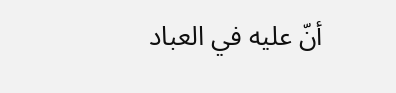أنّ عليه في العباد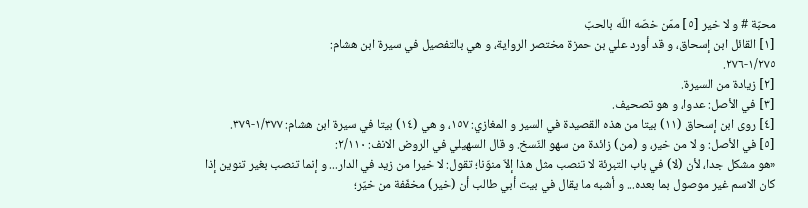محبّة # و لا خير [٥] ممّن خصّه اللّه بالحبّ
[١] القائل ابن إسحاق، و قد أورد علي بن حمزة مختصر الرواية، و هي بالتفصيل في سيرة ابن هشام:
١/٢٧٥-٢٧٦.
[٢] زيادة من السيرة.
[٣] في الأصل: عدوا، و هو تصحيف.
[٤] روى ابن إسحاق (١١) بيتا من هذه القصيدة في السير و المغازي: ١٥٧، و هي (١٤) بيتا في سيرة ابن هشام: ١/٣٧٧-٣٧٩.
[٥] في الأصل: و لا من خير، و (من) زائدة من سهو النّسخ. و قال السهيلي في الروض الانف: ٢/١١٠:
«هو مشكل جدا، لأن (لا) في باب التبرئة لا تنصب مثل هذا إلاّ منوّنا؛ تقول: لا خيرا من زيد في الدار... و إنما تنصب بغير تنوين إذا كان الاسم غير موصول بما بعده... و أشبه ما يقال في بيت أبي طالب أن (خير) مخفّفة من خيّر؛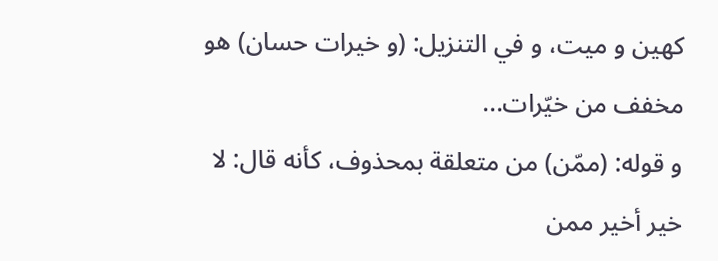كهين و ميت، و في التنزيل: (و خيرات حسان) هو مخفف من خيّرات...
و قوله: (ممّن) من متعلقة بمحذوف، كأنه قال: لا خير أخير ممن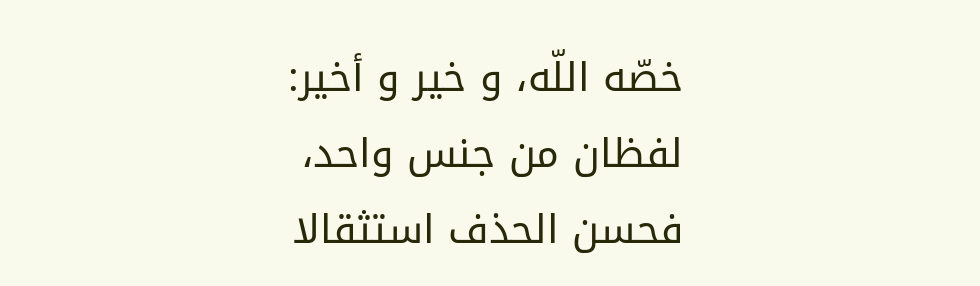خصّه اللّه، و خير و أخير: لفظان من جنس واحد، فحسن الحذف استثقالا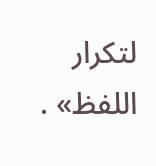لتكرار اللفظ» .